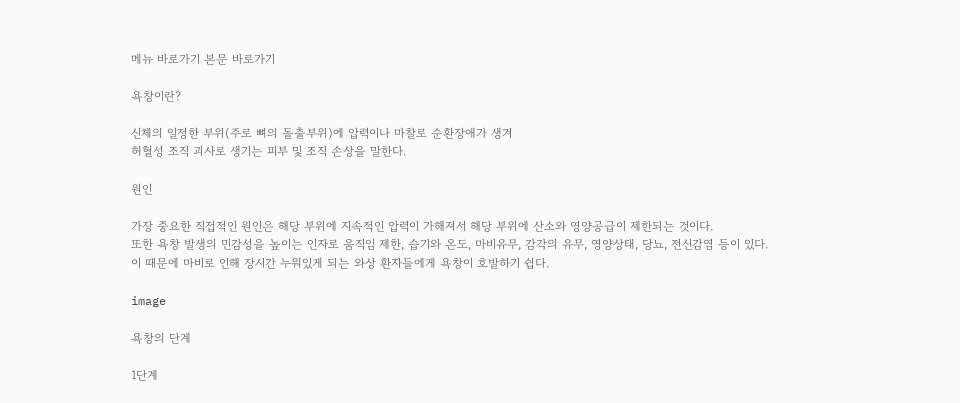메뉴 바로가기 본문 바로가기

욕창이란?

신체의 일정한 부위(주로 뼈의 돌출부위)에 압력이나 마찰로 순환장애가 생겨
허혈성 조직 괴사로 생기는 피부 및 조직 손상을 말한다.

원인

가장 중요한 직접적인 원인은 해당 부위에 지속적인 압력이 가해져서 해당 부위에 산소와 영양공급이 제한되는 것이다.
또한 욕창 발생의 민감성을 높이는 인자로 움직임 제한, 습기와 온도, 마비유무, 감각의 유무, 영양상태, 당뇨, 전신감염 등이 있다.
이 때문에 마비로 인해 장시간 누워있게 되는 와상 환자들에게 욕창이 호발하기 쉽다.

image

욕창의 단계

1단계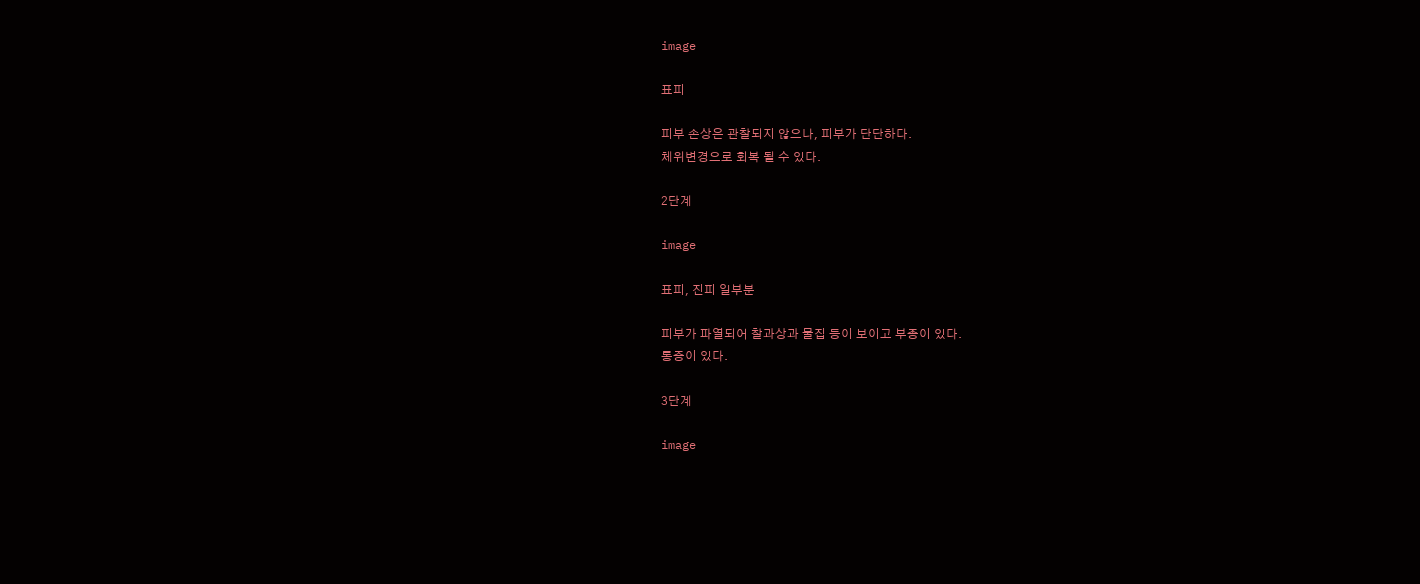image

표피

피부 손상은 관찰되지 않으나, 피부가 단단하다.
체위변경으로 회복 될 수 있다.

2단계

image

표피, 진피 일부분

피부가 파열되어 찰과상과 물집 등이 보이고 부종이 있다.
통증이 있다.

3단계

image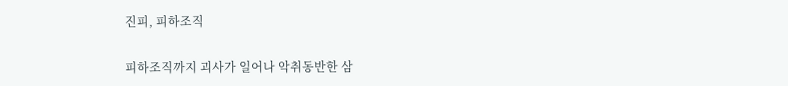진피, 피하조직

피하조직까지 괴사가 일어나 악취동반한 삼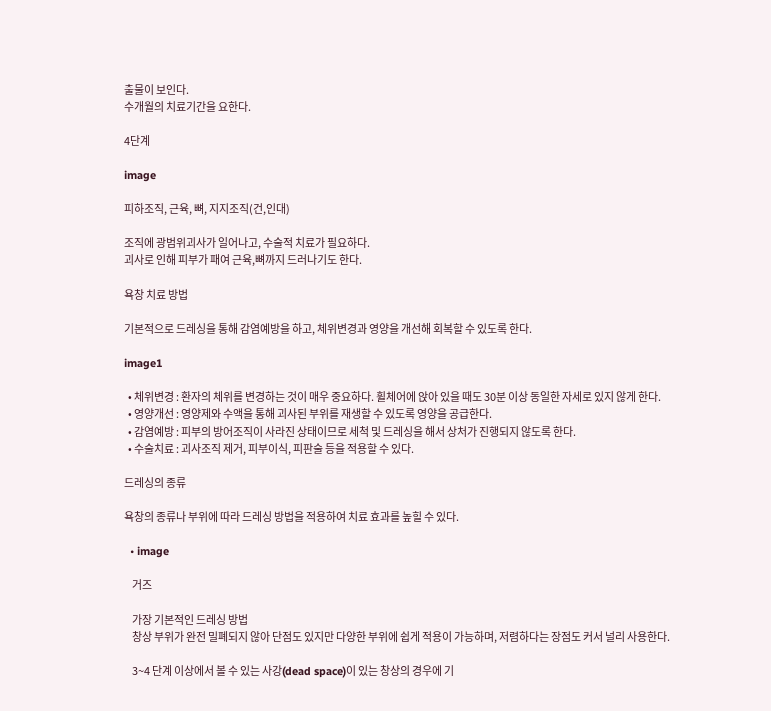출물이 보인다.
수개월의 치료기간을 요한다.

4단계

image

피하조직, 근육, 뼈, 지지조직(건,인대)

조직에 광범위괴사가 일어나고, 수술적 치료가 필요하다.
괴사로 인해 피부가 패여 근육,뼈까지 드러나기도 한다.

욕창 치료 방법

기본적으로 드레싱을 통해 감염예방을 하고, 체위변경과 영양을 개선해 회복할 수 있도록 한다.

image1

  • 체위변경 : 환자의 체위를 변경하는 것이 매우 중요하다. 휠체어에 앉아 있을 때도 30분 이상 동일한 자세로 있지 않게 한다.
  • 영양개선 : 영양제와 수액을 통해 괴사된 부위를 재생할 수 있도록 영양을 공급한다.
  • 감염예방 : 피부의 방어조직이 사라진 상태이므로 세척 및 드레싱을 해서 상처가 진행되지 않도록 한다.
  • 수술치료 : 괴사조직 제거, 피부이식, 피판술 등을 적용할 수 있다.

드레싱의 종류

욕창의 종류나 부위에 따라 드레싱 방법을 적용하여 치료 효과를 높힐 수 있다.

  • image

    거즈

    가장 기본적인 드레싱 방법
    창상 부위가 완전 밀폐되지 않아 단점도 있지만 다양한 부위에 쉽게 적용이 가능하며, 저렴하다는 장점도 커서 널리 사용한다.

    3~4 단계 이상에서 볼 수 있는 사강(dead space)이 있는 창상의 경우에 기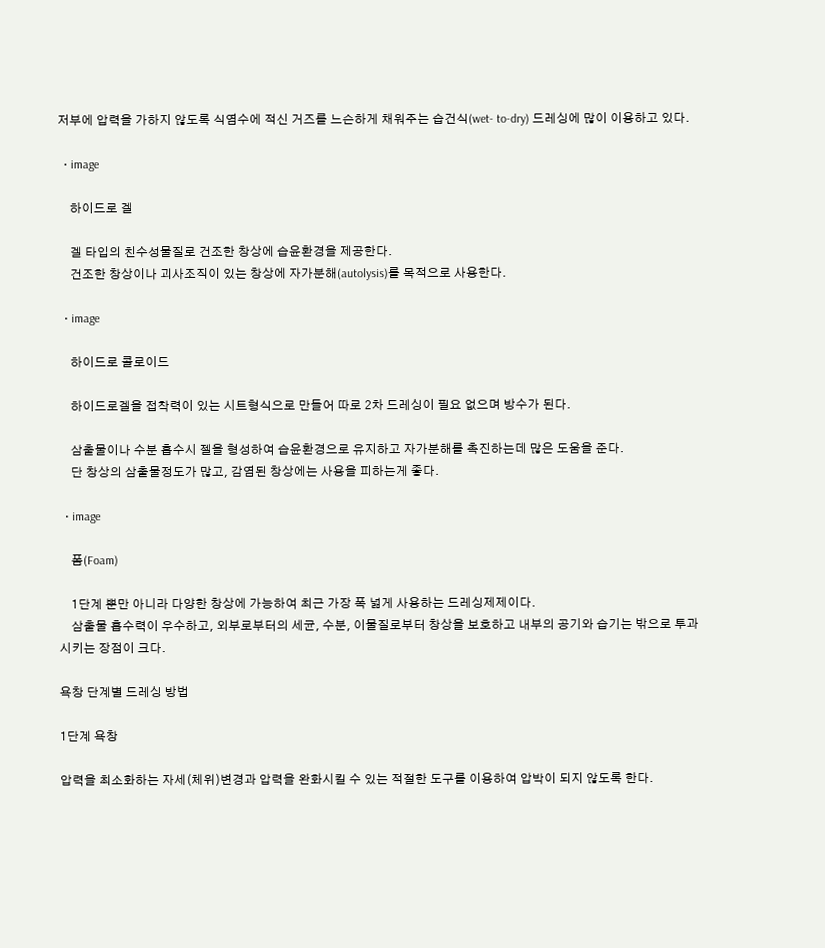저부에 압력을 가하지 않도록 식염수에 적신 거즈를 느슨하게 채워주는 습건식(wet- to-dry) 드레싱에 많이 이용하고 있다.

  • image

    하이드로 겔

    겔 타입의 친수성물질로 건조한 창상에 습윤환경을 제공한다.
    건조한 창상이나 괴사조직이 있는 창상에 자가분해(autolysis)를 목적으로 사용한다.

  • image

    하이드로 콜로이드

    하이드로겔을 접착력이 있는 시트형식으로 만들어 따로 2차 드레싱이 필요 없으며 방수가 된다.

    삼출물이나 수분 흡수시 젤을 형성하여 습윤환경으로 유지하고 자가분해를 촉진하는데 많은 도움을 준다.
    단 창상의 삼출물정도가 많고, 감염된 창상에는 사용을 피하는게 좋다.

  • image

    폼(Foam)

    1단계 뿐만 아니라 다양한 창상에 가능하여 최근 가장 폭 넓게 사용하는 드레싱제제이다.
    삼출물 흡수력이 우수하고, 외부로부터의 세균, 수분, 이물질로부터 창상을 보호하고 내부의 공기와 습기는 밖으로 투과시키는 장점이 크다.

욕창 단계별 드레싱 방법

1단계 욕창

압력을 최소화하는 자세(체위)변경과 압력을 완화시킬 수 있는 적절한 도구를 이용하여 압박이 되지 않도록 한다.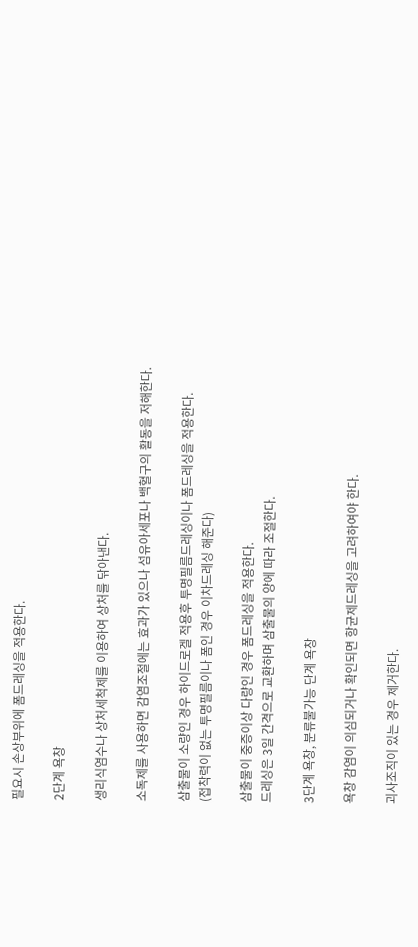필요시 손상부위에 폼드레싱을 적용한다.

2단계 욕창

생리식염수나 상처세척제를 이용하여 상처를 닦아낸다.

소독제를 사용하면 감염조절에는 효과가 있으나 섬유아세포나 백혈구의 활동을 저해한다.

삼출물이 소량인 경우 하이드로겔 적용후 투명필름드레싱이나 폼드레싱을 적용한다.
(접착력이 없는 투명필름이나 폼인 경우 이차드레싱 해준다)

삼출물이 중증이상 다량인 경우 폼드레싱을 적용한다.
드레싱은 3일 간격으로 교환하며 삼출물의 양에 따라 조절한다.

3단계 욕창, 분류불가능 단계 욕창

욕창 감염이 의심되거나 확인되면 항균제드레싱을 고려하여야 한다.

괴사조직이 있는 경우 제거한다.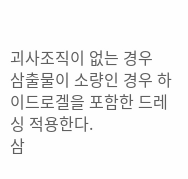괴사조직이 없는 경우
삼출물이 소량인 경우 하이드로겔을 포함한 드레싱 적용한다.
삼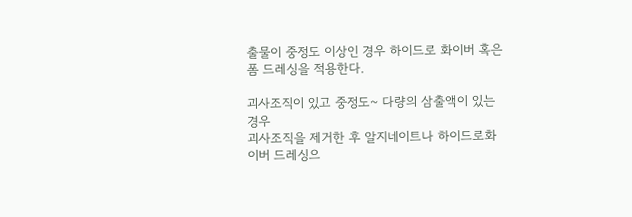출물이 중정도 이상인 경우 하이드로 화이버 혹은 폼 드레싱을 적용한다.

괴사조직이 있고 중정도~ 다량의 삼출액이 있는 경우
괴사조직을 제거한 후 알지네이트나 하이드로화이버 드레싱으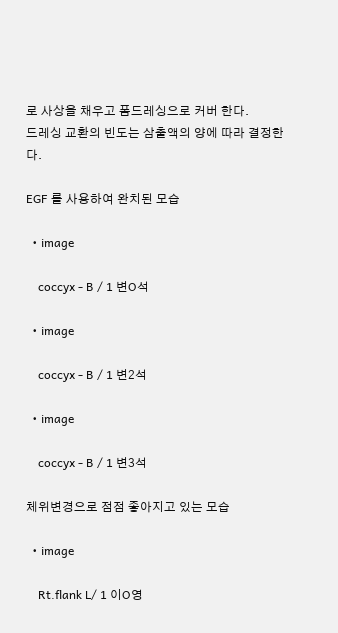로 사상을 채우고 폼드레싱으로 커버 한다.
드레싱 교환의 빈도는 삼출액의 양에 따라 결정한다.

EGF 를 사용하여 완치된 모습

  • image

    coccyx - B / 1 변O석

  • image

    coccyx - B / 1 변2석

  • image

    coccyx - B / 1 변3석

체위변경으로 점점 좋아지고 있는 모습

  • image

    Rt.flank L/ 1 이O영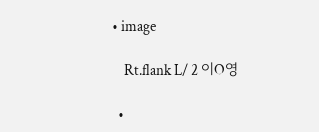• image

    Rt.flank L/ 2 이O영

  •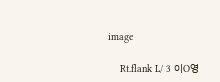image

    Rt.flank L/ 3 이O영